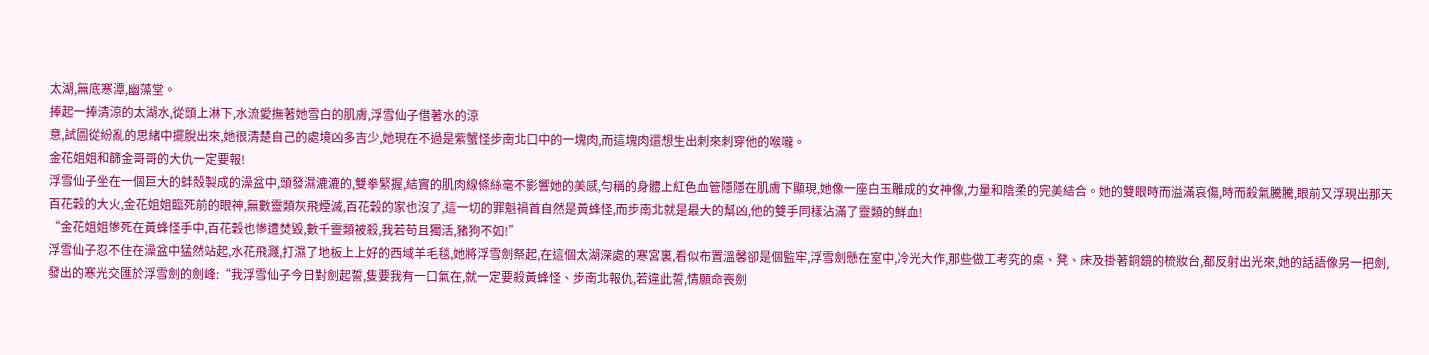太湖,無底寒潭,幽藻堂。
捧起一捧清涼的太湖水,從頭上淋下,水流愛撫著她雪白的肌膚,浮雪仙子借著水的涼
意,試圖從紛亂的思緒中擺脫出來,她很清楚自己的處境凶多吉少,她現在不過是紫蟹怪步南北口中的一塊肉,而這塊肉還想生出刺來刺穿他的喉嚨。
金花姐姐和篩金哥哥的大仇一定要報!
浮雪仙子坐在一個巨大的蚌殼製成的澡盆中,頭發濕漉漉的,雙拳緊握,結實的肌肉線條絲毫不影響她的美感,勻稱的身體上紅色血管隱隱在肌膚下顯現,她像一座白玉雕成的女神像,力量和陰柔的完美結合。她的雙眼時而溢滿哀傷,時而殺氣騰騰,眼前又浮現出那天百花穀的大火,金花姐姐臨死前的眼神,無數靈類灰飛煙滅,百花穀的家也沒了,這一切的罪魁禍首自然是黃蜂怪,而步南北就是最大的幫凶,他的雙手同樣沾滿了靈類的鮮血!
“金花姐姐慘死在黃蜂怪手中,百花穀也慘遭焚毀,數千靈類被殺,我若苟且獨活,豬狗不如!”
浮雪仙子忍不住在澡盆中猛然站起,水花飛濺,打濕了地板上上好的西域羊毛毯,她將浮雪劍祭起,在這個太湖深處的寒宮裏,看似布置溫馨卻是個監牢,浮雪劍懸在室中,冷光大作,那些做工考究的桌、凳、床及掛著銅鏡的梳妝台,都反射出光來,她的話語像另一把劍,發出的寒光交匯於浮雪劍的劍峰:“我浮雪仙子今日對劍起誓,隻要我有一口氣在,就一定要殺黃蜂怪、步南北報仇,若違此誓,情願命喪劍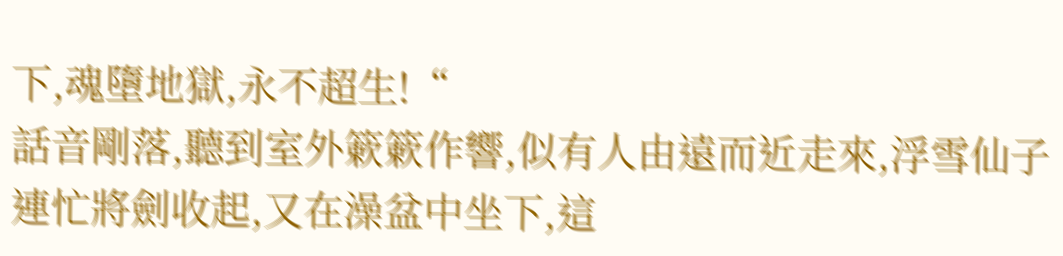下,魂墮地獄,永不超生!“
話音剛落,聽到室外簌簌作響,似有人由遠而近走來,浮雪仙子連忙將劍收起,又在澡盆中坐下,這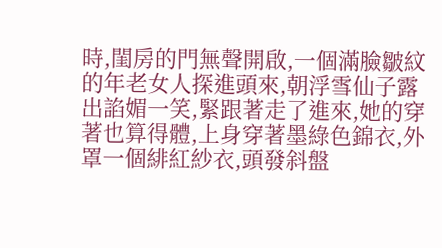時,閨房的門無聲開啟,一個滿臉皺紋的年老女人探進頭來,朝浮雪仙子露出諂媚一笑,緊跟著走了進來,她的穿著也算得體,上身穿著墨綠色錦衣,外罩一個緋紅紗衣,頭發斜盤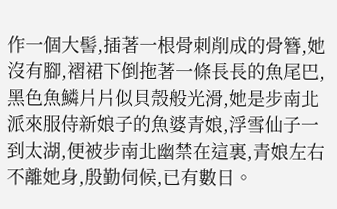作一個大髻,插著一根骨刺削成的骨簪,她沒有腳,褶裙下倒拖著一條長長的魚尾巴,黑色魚鱗片片似貝殼般光滑,她是步南北派來服侍新娘子的魚婆青娘,浮雪仙子一到太湖,便被步南北幽禁在這裏,青娘左右不離她身,殷勤伺候,已有數日。